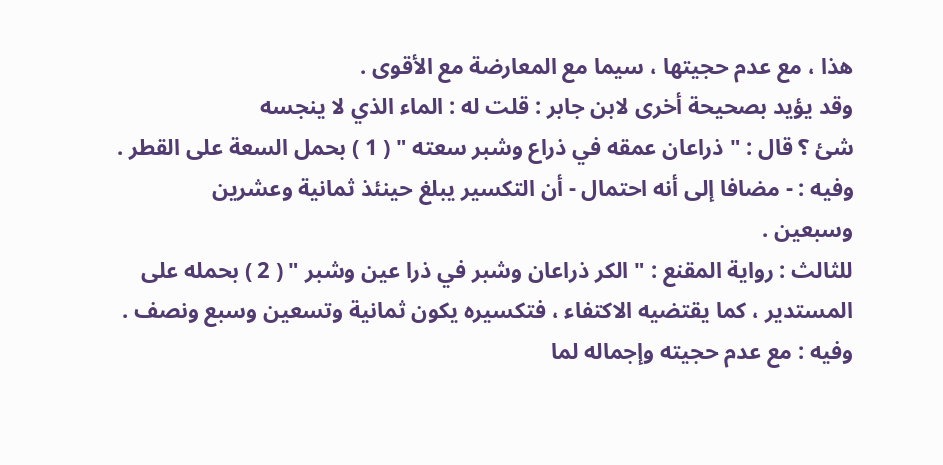هذا ، مع عدم حجيتها ، سيما مع المعارضة مع الأقوى .
وقد يؤيد بصحيحة أخرى لابن جابر : قلت له : الماء الذي لا ينجسه
شئ ؟ قال : " ذراعان عمقه في ذراع وشبر سعته " ( 1 ) بحمل السعة على القطر .
وفيه : - مضافا إلى أنه احتمال - أن التكسير يبلغ حينئذ ثمانية وعشرين
وسبعين .
للثالث : رواية المقنع : " الكر ذراعان وشبر في ذرا عين وشبر " ( 2 ) بحمله على
المستدير ، كما يقتضيه الاكتفاء ، فتكسيره يكون ثمانية وتسعين وسبع ونصف .
وفيه : مع عدم حجيته وإجماله لما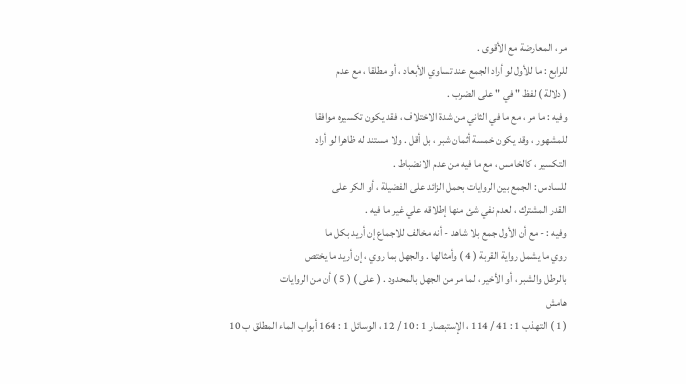مر ، المعارضة مع الأقوى .
للرابع : ما للأول لو أراد الجمع عند تساوي الأبعاد ، أو مطلقا ، مع عدم
( دلالة ) لفظ " في " على الضرب .
وفيه : ما مر ، مع ما في الثاني من شدة الاختلاف ، فقد يكون تكسيره موافقا
للمشهور ، وقد يكون خمسة أثمان شبر ، بل أقل . ولا مستند له ظاهرا لو أراد
التكسير ، كالخامس ، مع ما فيه من عدم الانضباط .
للسادس : الجمع بين الروايات بحمل الزائد على الفضيلة ، أو الكر على
القدر المشترك ، لعدم نفي شئ منها إطلاقه علي غير ما فيه .
وفيه : - مع أن الأول جمع بلا شاهد - أنه مخالف للاجماع إن أريد بكل ما
روي ما يشمل رواية القربة ( 4 ) وأمثالها . والجهل بما روي ، إن أريد ما يختص
بالرطل والشبر ، أو الأخير ، لما مر من الجهل بالمحدود . ( على ) ( 5 ) أن من الروايات
هامش
( 1 ) التهذب 1 : 41 / 114 ، الإستبصار 1 : 10 / 12 ، الوسائل 1 : 164 أبواب الماء المطلق ب 10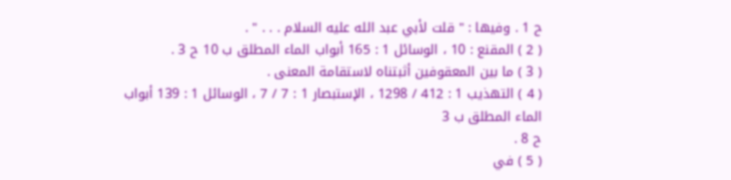ح 1 . وفيها : " قلت لأبي عبد الله عليه السلام . . . " .
( 2 ) المقنع : 10 ، الوسائل 1 : 165 أبواب الماء المطلق ب 10 ح 3 .
( 3 ) ما بين المعقوفين أثبتناه لاستقامة المعنى .
( 4 ) التهذيب 1 : 412 / 1298 ، الإستبصار 1 : 7 / 7 ، الوسائل 1 : 139 أبواب الماء المطلق ب 3
ح 8 .
( 5 ) في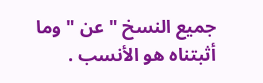جميع النسخ " عن " وما أثبتناه هو الأنسب .